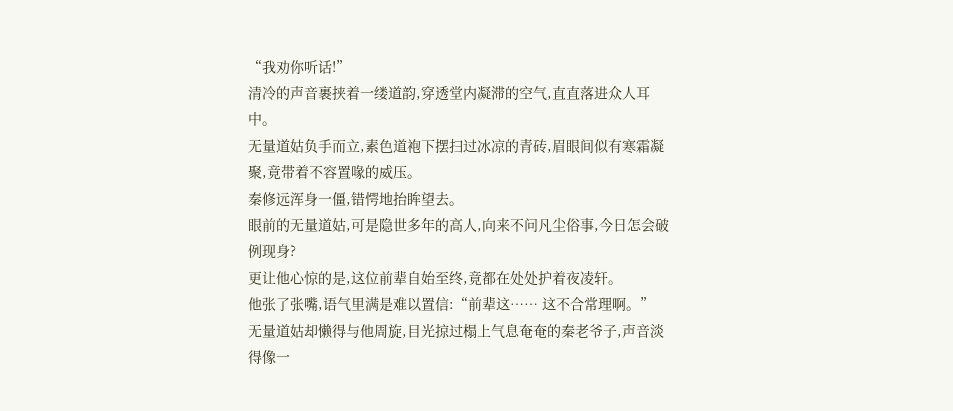“我劝你听话!”
清冷的声音裹挟着一缕道韵,穿透堂内凝滞的空气,直直落进众人耳中。
无量道姑负手而立,素色道袍下摆扫过冰凉的青砖,眉眼间似有寒霜凝聚,竟带着不容置喙的威压。
秦修远浑身一僵,错愕地抬眸望去。
眼前的无量道姑,可是隐世多年的高人,向来不问凡尘俗事,今日怎会破例现身?
更让他心惊的是,这位前辈自始至终,竟都在处处护着夜凌轩。
他张了张嘴,语气里满是难以置信:“前辈这…… 这不合常理啊。”
无量道姑却懒得与他周旋,目光掠过榻上气息奄奄的秦老爷子,声音淡得像一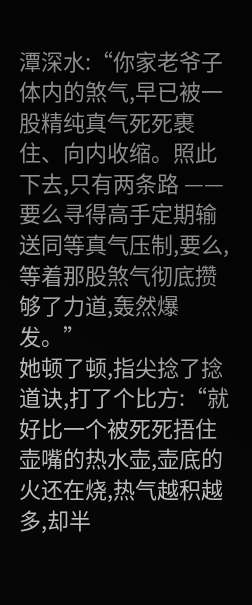潭深水:“你家老爷子体内的煞气,早已被一股精纯真气死死裹住、向内收缩。照此下去,只有两条路 —— 要么寻得高手定期输送同等真气压制,要么,等着那股煞气彻底攒够了力道,轰然爆发。”
她顿了顿,指尖捻了捻道诀,打了个比方:“就好比一个被死死捂住壶嘴的热水壶,壶底的火还在烧,热气越积越多,却半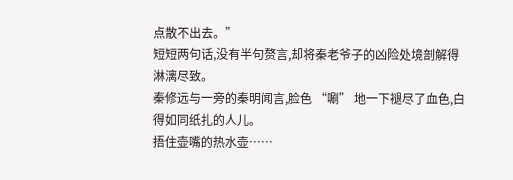点散不出去。”
短短两句话,没有半句赘言,却将秦老爷子的凶险处境剖解得淋漓尽致。
秦修远与一旁的秦明闻言,脸色 “唰” 地一下褪尽了血色,白得如同纸扎的人儿。
捂住壶嘴的热水壶……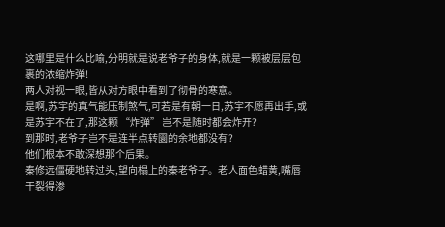这哪里是什么比喻,分明就是说老爷子的身体,就是一颗被层层包裹的浓缩炸弹!
两人对视一眼,皆从对方眼中看到了彻骨的寒意。
是啊,苏宇的真气能压制煞气,可若是有朝一日,苏宇不愿再出手,或是苏宇不在了,那这颗 “炸弹” 岂不是随时都会炸开?
到那时,老爷子岂不是连半点转圜的余地都没有?
他们根本不敢深想那个后果。
秦修远僵硬地转过头,望向榻上的秦老爷子。老人面色蜡黄,嘴唇干裂得渗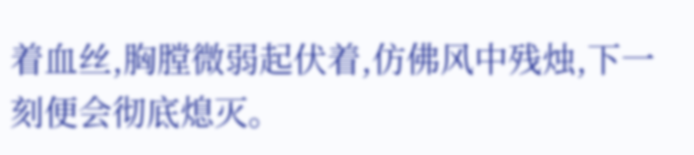着血丝,胸膛微弱起伏着,仿佛风中残烛,下一刻便会彻底熄灭。